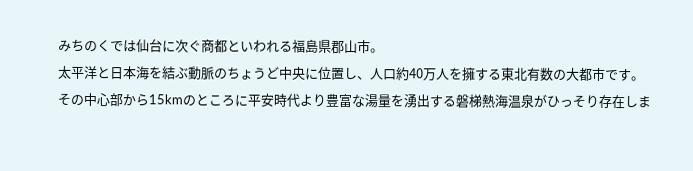みちのくでは仙台に次ぐ商都といわれる福島県郡山市。
太平洋と日本海を結ぶ動脈のちょうど中央に位置し、人口約40万人を擁する東北有数の大都市です。
その中心部から15kmのところに平安時代より豊富な湯量を湧出する磐梯熱海温泉がひっそり存在しま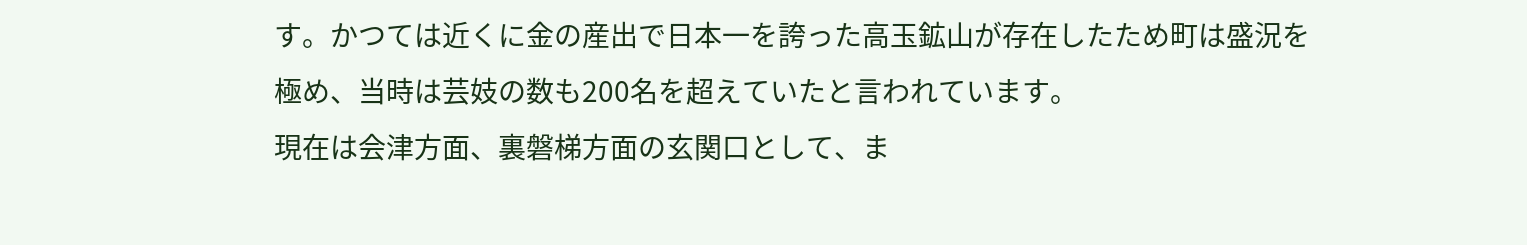す。かつては近くに金の産出で日本一を誇った高玉鉱山が存在したため町は盛況を極め、当時は芸妓の数も200名を超えていたと言われています。
現在は会津方面、裏磐梯方面の玄関口として、ま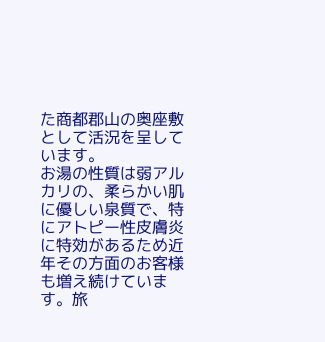た商都郡山の奥座敷として活況を呈しています。
お湯の性質は弱アルカリの、柔らかい肌に優しい泉質で、特にアトピー性皮膚炎に特効があるため近年その方面のお客様も増え続けています。旅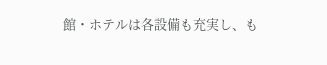館・ホテルは各設備も充実し、も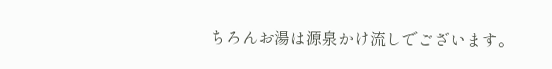ちろんお湯は源泉かけ流しでございます。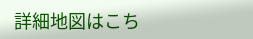詳細地図はこち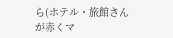ら(ホテル・旅館さんが赤くマ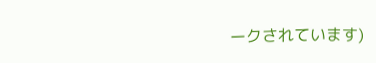ークされています)